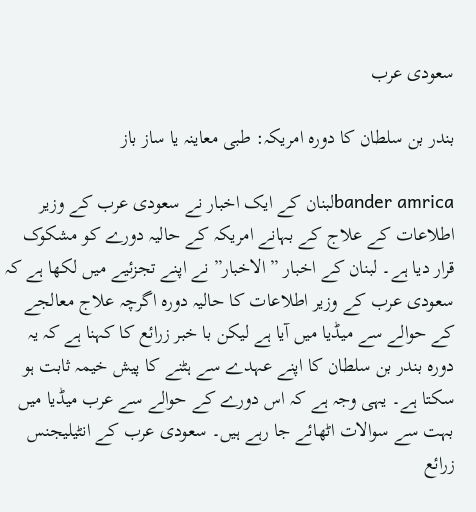سعودی عرب

بندر بن سلطان کا دورہ امریکہ: طبی معاینہ یا ساز باز

bander amricaلبنان کے ایک اخبار نے سعودی عرب کے وزیر اطلاعات کے علاج کے بہانے امریکہ کے حالیہ دورے کو مشکوک قرار دیا ہے۔ لبنان کے اخبار ” الاخبار” نے اپنے تجزئیے میں لکھا ہے کہ سعودی عرب کے وزیر اطلاعات کا حالیہ دورہ اگرچہ علاج معالجے کے حوالے سے میڈیا میں آیا ہے لیکن با خبر زرائع کا کہنا ہے کہ یہ دورہ بندر بن سلطان کا اپنے عہدے سے ہٹنے کا پیش خیمہ ثابت ہو سکتا ہے۔ یہی وجہ ہے کہ اس دورے کے حوالے سے عرب میڈیا میں بہت سے سوالات اٹھائے جا رہے ہیں۔ سعودی عرب کے انٹیلیجنس زرائع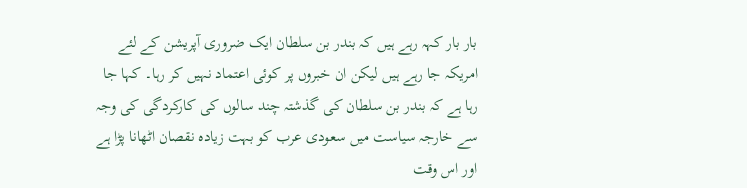بار بار کہہ رہے ہیں کہ بندر بن سلطان ایک ضروری آپریشن کے لئے امریکہ جا رہے ہیں لیکن ان خبروں پر کوئی اعتماد نہیں کر رہا۔ کہا جا رہا ہے کہ بندر بن سلطان کی گذشتہ چند سالوں کی کارکردگی کی وجہ سے خارجہ سیاست میں سعودی عرب کو بہت زیادہ نقصان اٹھانا پڑا ہے اور اس وقت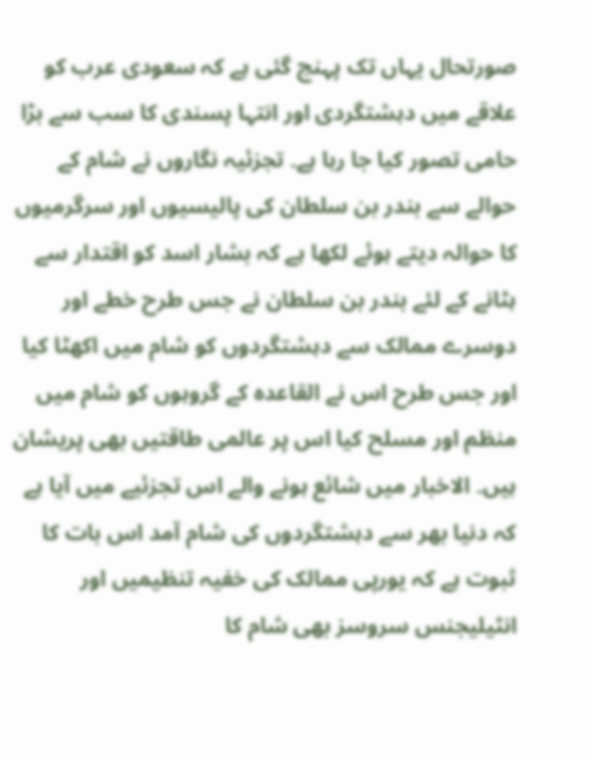صورتحال یہاں تک پہنچ گئی ہے کہ سعودی عرب کو علاقے میں دہشتگردی اور انتہا پسندی کا سب سے بڑا حامی تصور کیا جا رہا ہے۔ تجزئیہ نگاروں نے شام کے حوالے سے بندر بن سلطان کی پالیسیوں اور سرگرمیوں کا حوالہ دیتے ہوئے لکھا ہے کہ بشار اسد کو اقتدار سے ہٹانے کے لئے بندر بن سلطان نے جس طرح خطے اور دوسرے ممالک سے دہشتگردوں کو شام میں اکھٹا کیا اور جس طرح اس نے القاعدہ کے گروہوں کو شام میں منظم اور مسلح کیا اس پر عالمی طاقتیں بھی پریشان ہیں۔ الاخبار میں شائع ہونے والے اس تجزئیے میں آیا ہے کہ دنیا بھر سے دہشتگردوں کی شام آمد اس بات کا ثبوت ہے کہ یورپی ممالک کی خفیہ تنظیمیں اور انٹیلیجنس سروسز بھی شام کا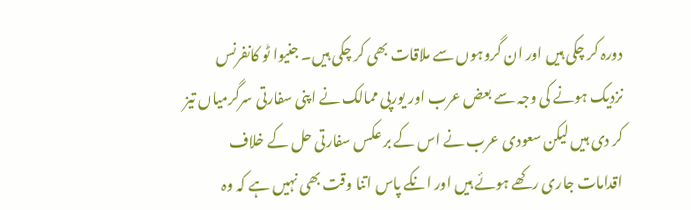دورہ کر چکی ہیں اور ان گروہوں سے ملاقات بھی کر چکی ہیں۔ جنیوا ٹو کانفرنس نزدیک ہونے کی وجہ سے بعض عرب اور یورپی ممالک نے اپنی سفارتی سرگرمیاں تیز کر دی ہیں لیکن سعودی عرب نے اس کے بر عکس سفارتی حل کے خلاف اقدامات جاری رکھے ہوئے ہیں اور انکے پاس اتنا وقت بھی نہیں ہے کہ وہ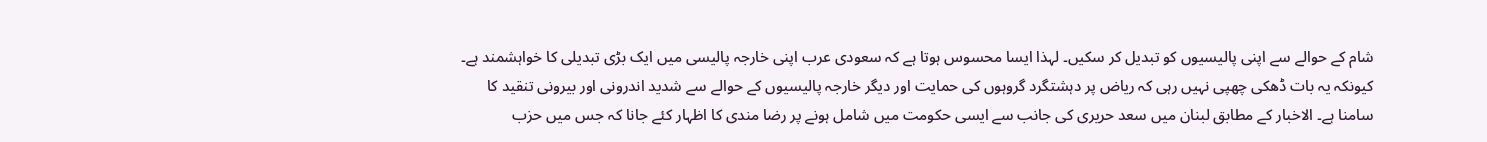شام کے حوالے سے اپنی پالیسیوں کو تبدیل کر سکیں۔ لہذا ایسا محسوس ہوتا ہے کہ سعودی عرب اپنی خارجہ پالیسی میں ایک بڑی تبدیلی کا خواہشمند ہے۔ کیونکہ یہ بات ڈھکی چھپی نہیں رہی کہ ریاض پر دہشتگرد گروہوں کی حمایت اور دیگر خارجہ پالیسیوں کے حوالے سے شدید اندرونی اور بیرونی تنقید کا سامنا ہے۔ الاخبار کے مطابق لبنان میں سعد حریری کی جانب سے ایسی حکومت میں شامل ہونے پر رضا مندی کا اظہار کئے جانا کہ جس میں حزب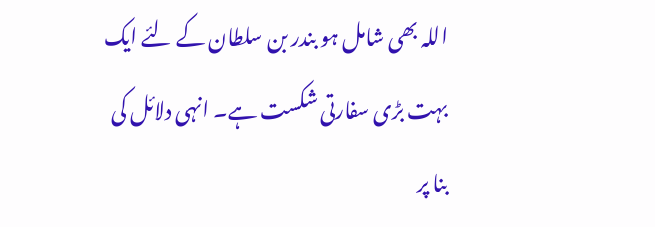اللہ بھی شامل ہو بندر بن سلطان کے لئے ایک بہت بڑی سفارتی شکست ہے۔ انہی دلائل کی بنا پر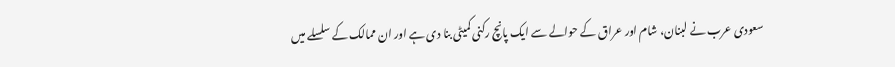سعودی عرب نے لبنان، شام اور عراق کے حوالے سے ایک پانچ رکنی کمیٹی بنا دی ہے اور ان ممالک کے سلسلے میں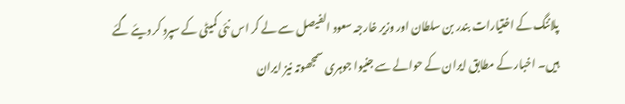پلاننگ کے اختیارات بندر بن سلطان اور وزیر خارجہ سعود الفیصل سے لے کر اس نئی کمیٹی کے سپرد کر دیئے گئے ہیں۔ اخبار کے مطابق ایران کے حوالے سے جنیوا جوہری سمجھوتہ نیز ایران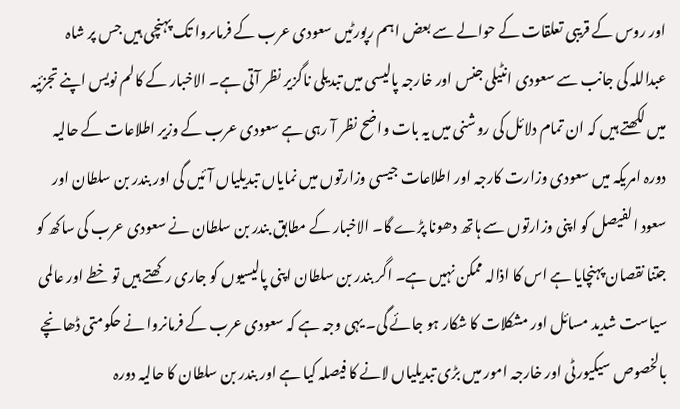اور روس کے قریبی تعلقات کے حوالے سے بعض اہم رپورٹیں سعودی عرب کے فرماںروا تک پہنچی ہیں جس پر شاہ عبداللہ کی جانب سے سعودی انٹیلی جنس اور خارجہ پالیسی میں تبدیلی ناگزیر نظر آتی ہے۔ الاخبار کے کالم نویس اپنے تجزئیہ میں لکھتے ہیں کہ ان تمام دلائل کی روشنی میں یہ بات واضح نظر آ رہی ہے سعودی عرب کے وزیر اطلاعات کے حالیہ دورہ امریکہ میں سعودی وزارت کارجہ اور اطلاعات جیسی وزارتوں میں نمایاں تبدیلیاں آئیں گی اور بندر بن سلطان اور سعود الفیصل کو اپنی وزارتوں سے ہاتھ دھونا پڑے گا۔ الاخبار کے مطابق بندر بن سلطان نے سعودی عرب کی ساکھ کو جتنا نقصان پہنچایا ہے اس کا اذالہ ممکن نہیں ہے۔ اگر بندر بن سلطان اپنی پالیسیوں کو جاری رکھتے ہیں تو خطے اور عالمی سیاست شدید مسائل اور مشکلات کا شکار ہو جائے گی۔ یہی وجہ ہے کہ سعودی عرب کے فرمانروا نے حکومتی ڈھانچے بالخصوص سیکیورٹی اور خارجہ امور میں بڑی تبدیلیاں لانے کا فیصلہ کیا ہے اور بندر بن سلطان کا حالیہ دورہ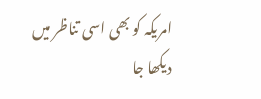امریکہ کو بھی اسی تناظر میں دیکھا جا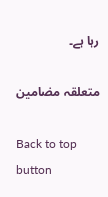رہا ہے۔

متعلقہ مضامین

Back to top button